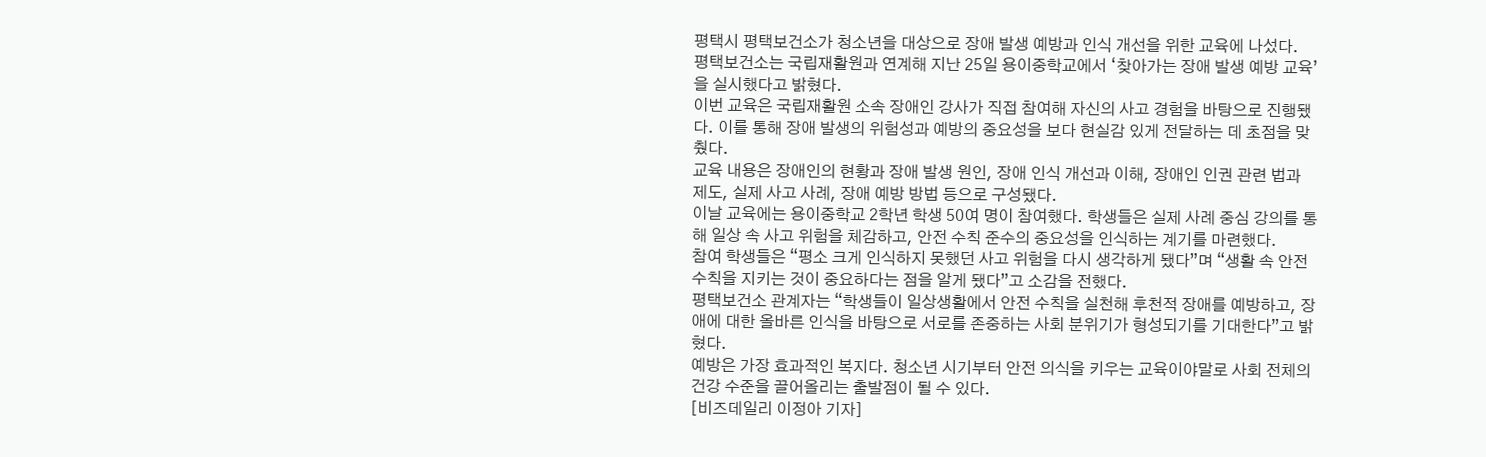평택시 평택보건소가 청소년을 대상으로 장애 발생 예방과 인식 개선을 위한 교육에 나섰다.
평택보건소는 국립재활원과 연계해 지난 25일 용이중학교에서 ‘찾아가는 장애 발생 예방 교육’을 실시했다고 밝혔다.
이번 교육은 국립재활원 소속 장애인 강사가 직접 참여해 자신의 사고 경험을 바탕으로 진행됐다. 이를 통해 장애 발생의 위험성과 예방의 중요성을 보다 현실감 있게 전달하는 데 초점을 맞췄다.
교육 내용은 장애인의 현황과 장애 발생 원인, 장애 인식 개선과 이해, 장애인 인권 관련 법과 제도, 실제 사고 사례, 장애 예방 방법 등으로 구성됐다.
이날 교육에는 용이중학교 2학년 학생 50여 명이 참여했다. 학생들은 실제 사례 중심 강의를 통해 일상 속 사고 위험을 체감하고, 안전 수칙 준수의 중요성을 인식하는 계기를 마련했다.
참여 학생들은 “평소 크게 인식하지 못했던 사고 위험을 다시 생각하게 됐다”며 “생활 속 안전 수칙을 지키는 것이 중요하다는 점을 알게 됐다”고 소감을 전했다.
평택보건소 관계자는 “학생들이 일상생활에서 안전 수칙을 실천해 후천적 장애를 예방하고, 장애에 대한 올바른 인식을 바탕으로 서로를 존중하는 사회 분위기가 형성되기를 기대한다”고 밝혔다.
예방은 가장 효과적인 복지다. 청소년 시기부터 안전 의식을 키우는 교육이야말로 사회 전체의 건강 수준을 끌어올리는 출발점이 될 수 있다.
[비즈데일리 이정아 기자]